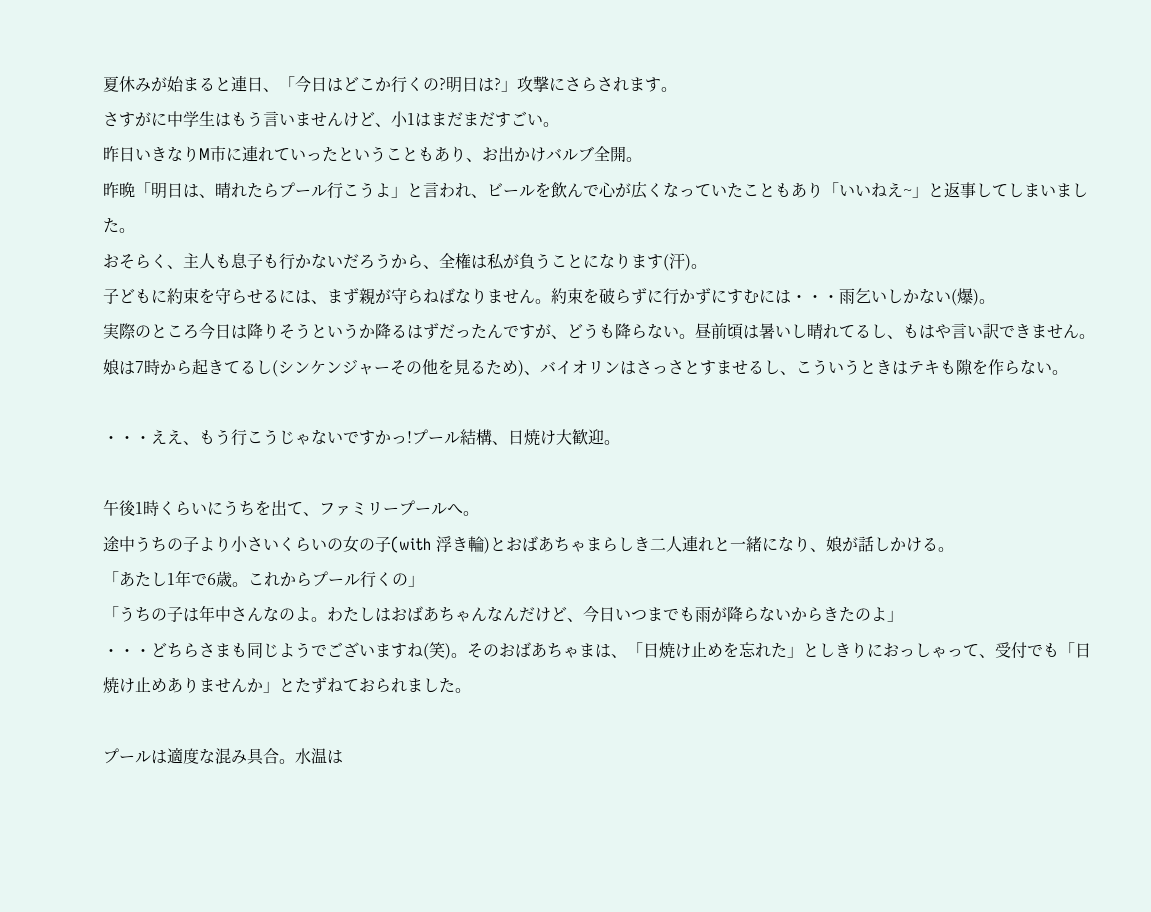夏休みが始まると連日、「今日はどこか行くの?明日は?」攻撃にさらされます。
さすがに中学生はもう言いませんけど、小1はまだまだすごい。
昨日いきなりM市に連れていったということもあり、お出かけバルブ全開。
昨晩「明日は、晴れたらプール行こうよ」と言われ、ビールを飲んで心が広くなっていたこともあり「いいねえ~」と返事してしまいました。
おそらく、主人も息子も行かないだろうから、全権は私が負うことになります(汗)。
子どもに約束を守らせるには、まず親が守らねばなりません。約束を破らずに行かずにすむには・・・雨乞いしかない(爆)。
実際のところ今日は降りそうというか降るはずだったんですが、どうも降らない。昼前頃は暑いし晴れてるし、もはや言い訳できません。娘は7時から起きてるし(シンケンジャーその他を見るため)、バイオリンはさっさとすませるし、こういうときはテキも隙を作らない。

・・・ええ、もう行こうじゃないですかっ!プール結構、日焼け大歓迎。

午後1時くらいにうちを出て、ファミリープールへ。
途中うちの子より小さいくらいの女の子(with 浮き輪)とおばあちゃまらしき二人連れと一緒になり、娘が話しかける。
「あたし1年で6歳。これからプール行くの」
「うちの子は年中さんなのよ。わたしはおばあちゃんなんだけど、今日いつまでも雨が降らないからきたのよ」
・・・どちらさまも同じようでございますね(笑)。そのおばあちゃまは、「日焼け止めを忘れた」としきりにおっしゃって、受付でも「日焼け止めありませんか」とたずねておられました。

プールは適度な混み具合。水温は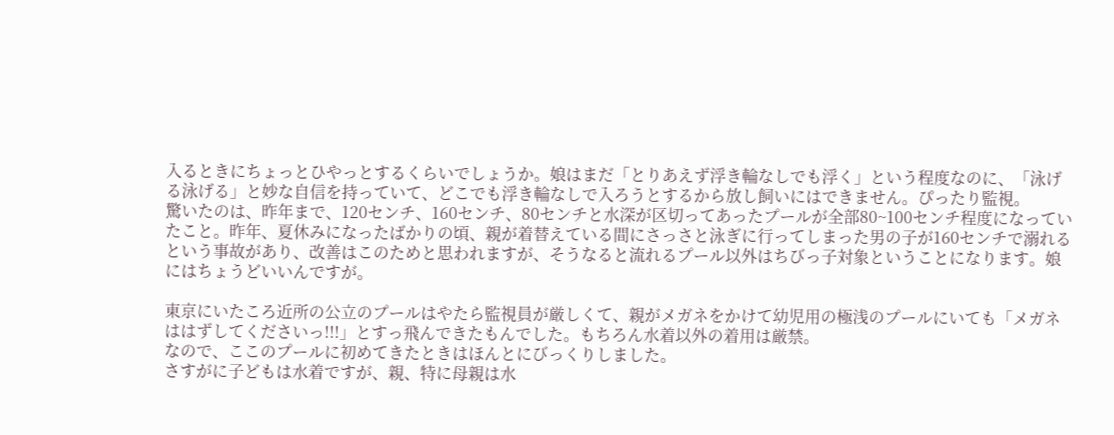入るときにちょっとひやっとするくらいでしょうか。娘はまだ「とりあえず浮き輪なしでも浮く」という程度なのに、「泳げる泳げる」と妙な自信を持っていて、どこでも浮き輪なしで入ろうとするから放し飼いにはできません。ぴったり監視。
驚いたのは、昨年まで、120センチ、160センチ、80センチと水深が区切ってあったプールが全部80~100センチ程度になっていたこと。昨年、夏休みになったばかりの頃、親が着替えている間にさっさと泳ぎに行ってしまった男の子が160センチで溺れるという事故があり、改善はこのためと思われますが、そうなると流れるプール以外はちびっ子対象ということになります。娘にはちょうどいいんですが。

東京にいたころ近所の公立のプールはやたら監視員が厳しくて、親がメガネをかけて幼児用の極浅のプールにいても「メガネははずしてくださいっ!!!」とすっ飛んできたもんでした。もちろん水着以外の着用は厳禁。
なので、ここのプールに初めてきたときはほんとにびっくりしました。
さすがに子どもは水着ですが、親、特に母親は水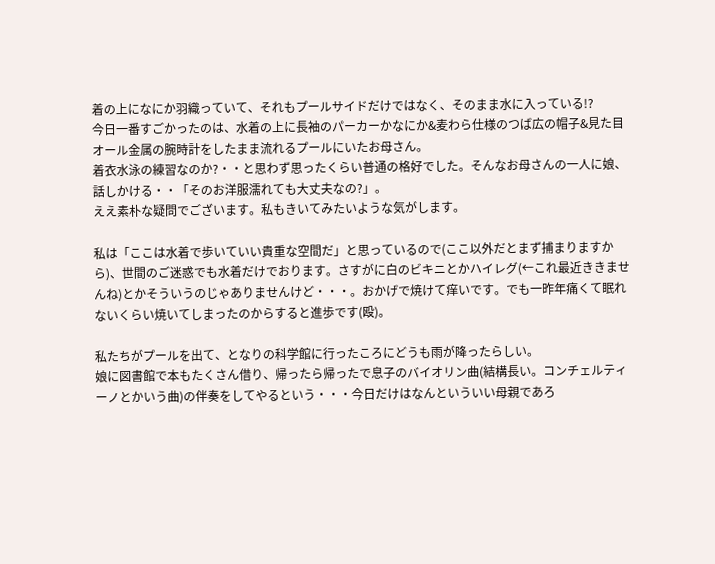着の上になにか羽織っていて、それもプールサイドだけではなく、そのまま水に入っている!?
今日一番すごかったのは、水着の上に長袖のパーカーかなにか&麦わら仕様のつば広の帽子&見た目オール金属の腕時計をしたまま流れるプールにいたお母さん。
着衣水泳の練習なのか?・・と思わず思ったくらい普通の格好でした。そんなお母さんの一人に娘、話しかける・・「そのお洋服濡れても大丈夫なの?」。
ええ素朴な疑問でございます。私もきいてみたいような気がします。

私は「ここは水着で歩いていい貴重な空間だ」と思っているので(ここ以外だとまず捕まりますから)、世間のご迷惑でも水着だけでおります。さすがに白のビキニとかハイレグ(←これ最近ききませんね)とかそういうのじゃありませんけど・・・。おかげで焼けて痒いです。でも一昨年痛くて眠れないくらい焼いてしまったのからすると進歩です(殴)。

私たちがプールを出て、となりの科学館に行ったころにどうも雨が降ったらしい。
娘に図書館で本もたくさん借り、帰ったら帰ったで息子のバイオリン曲(結構長い。コンチェルティーノとかいう曲)の伴奏をしてやるという・・・今日だけはなんといういい母親であろ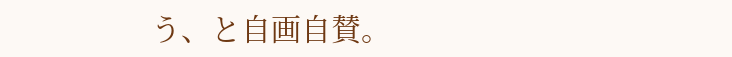う、と自画自賛。